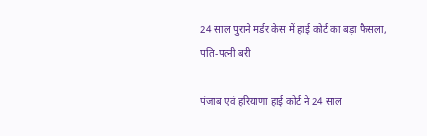24 साल पुराने मर्डर केस में हाई कोर्ट का बड़ा फैसला, पति-पत्नी बरी

पंजाब एवं हरियाणा हाई कोर्ट ने 24 साल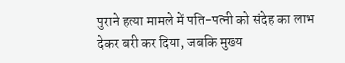पुराने हत्या मामले में पति-पत्नी को संदेह का लाभ देकर बरी कर दिया, जबकि मुख्य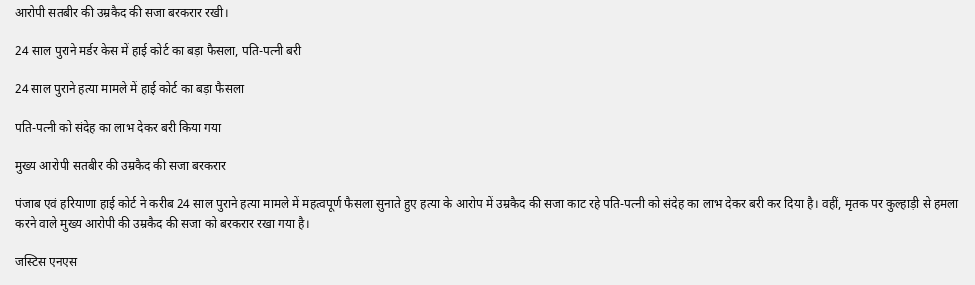आरोपी सतबीर की उम्रकैद की सजा बरकरार रखी।

24 साल पुराने मर्डर केस में हाई कोर्ट का बड़ा फैसला, पति-पत्नी बरी

24 साल पुराने हत्या मामले में हाई कोर्ट का बड़ा फैसला

पति-पत्नी को संदेह का लाभ देकर बरी किया गया

मुख्य आरोपी सतबीर की उम्रकैद की सजा बरकरार

पंजाब एवं हरियाणा हाई कोर्ट ने करीब 24 साल पुराने हत्या मामले में महत्वपूर्ण फैसला सुनाते हुए हत्या के आरोप में उम्रकैद की सजा काट रहे पति-पत्नी को संदेह का लाभ देकर बरी कर दिया है। वहीं, मृतक पर कुल्हाड़ी से हमला करने वाले मुख्य आरोपी की उम्रकैद की सजा को बरकरार रखा गया है।

जस्टिस एनएस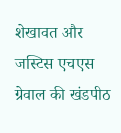शेखावत और जस्टिस एचएस ग्रेवाल की खंडपीठ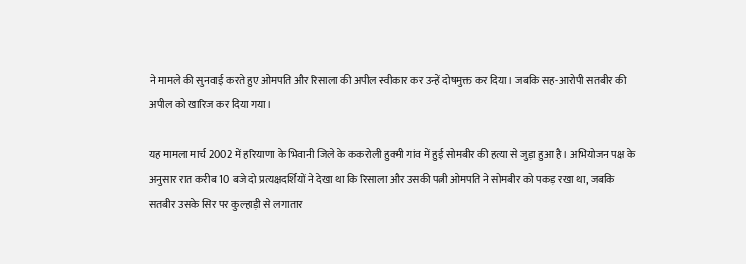ने मामले की सुनवाई करते हुए ओमपति और रिसाला की अपील स्वीकार कर उन्हें दोषमुक्त कर दिया। जबकि सह-आरोपी सतबीर की अपील को खारिज कर दिया गया।

यह मामला मार्च 2002 में हरियाणा के भिवानी जिले के ककरोली हुक्मी गांव में हुई सोमबीर की हत्या से जुड़ा हुआ है। अभियोजन पक्ष के अनुसार रात करीब 10 बजे दो प्रत्यक्षदर्शियों ने देखा था कि रिसाला और उसकी पत्नी ओमपति ने सोमबीर को पकड़ रखा था, जबकि सतबीर उसके सिर पर कुल्हाड़ी से लगातार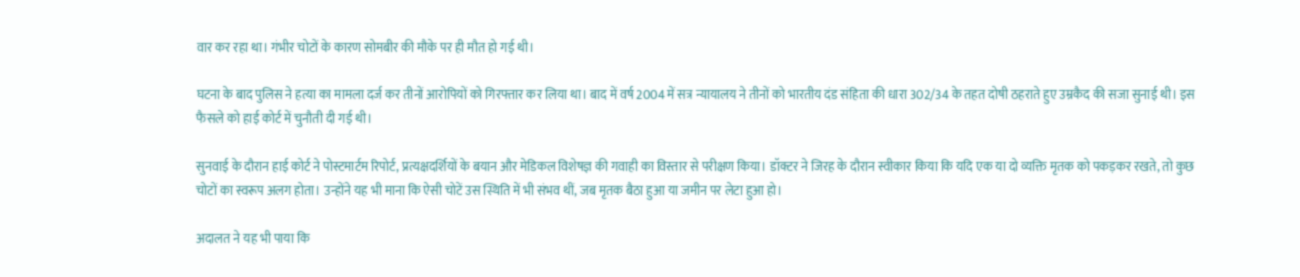वार कर रहा था। गंभीर चोटों के कारण सोमबीर की मौके पर ही मौत हो गई थी।

घटना के बाद पुलिस ने हत्या का मामला दर्ज कर तीनों आरोपियों को गिरफ्तार कर लिया था। बाद में वर्ष 2004 में सत्र न्यायालय ने तीनों को भारतीय दंड संहिता की धारा 302/34 के तहत दोषी ठहराते हुए उम्रकैद की सजा सुनाई थी। इस फैसले को हाई कोर्ट में चुनौती दी गई थी।

सुनवाई के दौरान हाई कोर्ट ने पोस्टमार्टम रिपोर्ट, प्रत्यक्षदर्शियों के बयान और मेडिकल विशेषज्ञ की गवाही का विस्तार से परीक्षण किया। डॉक्टर ने जिरह के दौरान स्वीकार किया कि यदि एक या दो व्यक्ति मृतक को पकड़कर रखते, तो कुछ चोटों का स्वरूप अलग होता। उन्होंने यह भी माना कि ऐसी चोटें उस स्थिति में भी संभव थीं, जब मृतक बैठा हुआ या जमीन पर लेटा हुआ हो।

अदालत ने यह भी पाया कि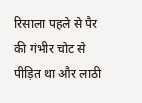रिसाला पहले से पैर की गंभीर चोट से पीड़ित था और लाठी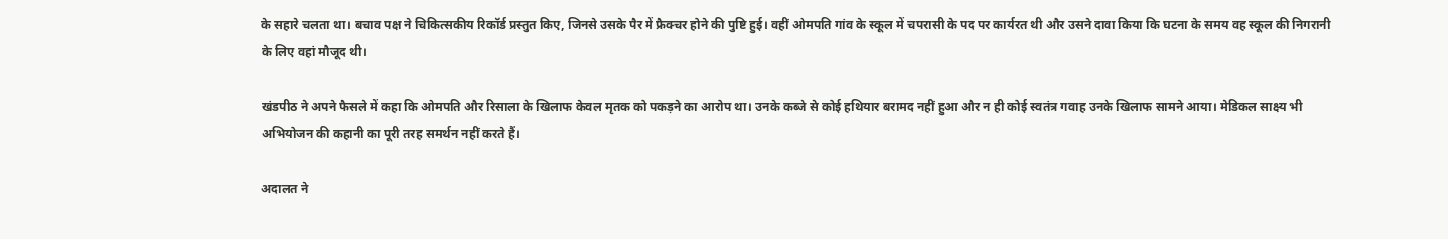के सहारे चलता था। बचाव पक्ष ने चिकित्सकीय रिकॉर्ड प्रस्तुत किए, जिनसे उसके पैर में फ्रैक्चर होने की पुष्टि हुई। वहीं ओमपति गांव के स्कूल में चपरासी के पद पर कार्यरत थी और उसने दावा किया कि घटना के समय वह स्कूल की निगरानी के लिए वहां मौजूद थी।

खंडपीठ ने अपने फैसले में कहा कि ओमपति और रिसाला के खिलाफ केवल मृतक को पकड़ने का आरोप था। उनके कब्जे से कोई हथियार बरामद नहीं हुआ और न ही कोई स्वतंत्र गवाह उनके खिलाफ सामने आया। मेडिकल साक्ष्य भी अभियोजन की कहानी का पूरी तरह समर्थन नहीं करते हैं।

अदालत ने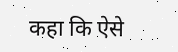कहा कि ऐसे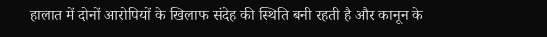हालात में दोनों आरोपियों के खिलाफ संदेह की स्थिति बनी रहती है और कानून के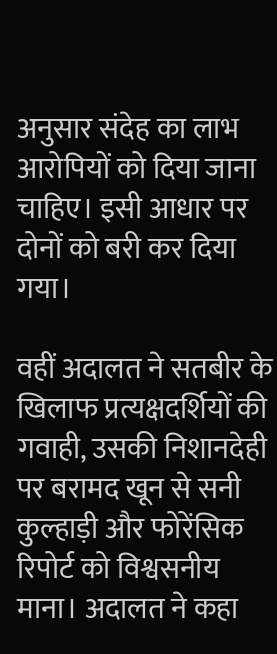अनुसार संदेह का लाभ आरोपियों को दिया जाना चाहिए। इसी आधार पर दोनों को बरी कर दिया गया।

वहीं अदालत ने सतबीर के खिलाफ प्रत्यक्षदर्शियों की गवाही, उसकी निशानदेही पर बरामद खून से सनी कुल्हाड़ी और फोरेंसिक रिपोर्ट को विश्वसनीय माना। अदालत ने कहा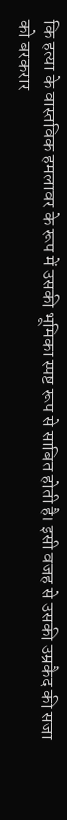कि हत्या के वास्तविक हमलावर के रूप में उसकी भूमिका स्पष्ट रूप से साबित होती है। इसी वजह से उसकी उम्रकैद की सजा को बरकरार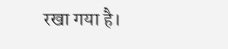रखा गया है।